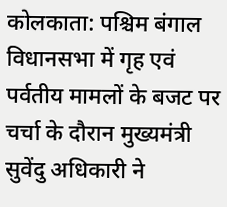कोलकाता: पश्चिम बंगाल विधानसभा में गृह एवं पर्वतीय मामलों के बजट पर चर्चा के दौरान मुख्यमंत्री सुवेंदु अधिकारी ने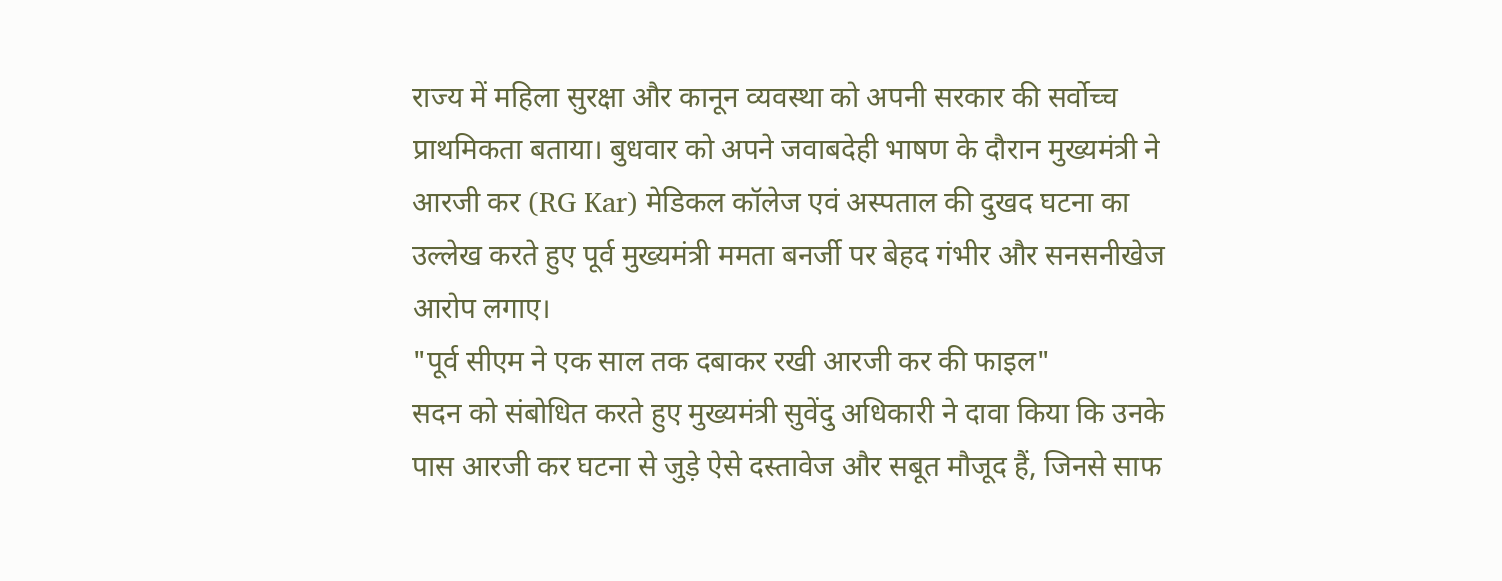राज्य में महिला सुरक्षा और कानून व्यवस्था को अपनी सरकार की सर्वोच्च प्राथमिकता बताया। बुधवार को अपने जवाबदेही भाषण के दौरान मुख्यमंत्री ने आरजी कर (RG Kar) मेडिकल कॉलेज एवं अस्पताल की दुखद घटना का उल्लेख करते हुए पूर्व मुख्यमंत्री ममता बनर्जी पर बेहद गंभीर और सनसनीखेज आरोप लगाए।
"पूर्व सीएम ने एक साल तक दबाकर रखी आरजी कर की फाइल"
सदन को संबोधित करते हुए मुख्यमंत्री सुवेंदु अधिकारी ने दावा किया कि उनके पास आरजी कर घटना से जुड़े ऐसे दस्तावेज और सबूत मौजूद हैं, जिनसे साफ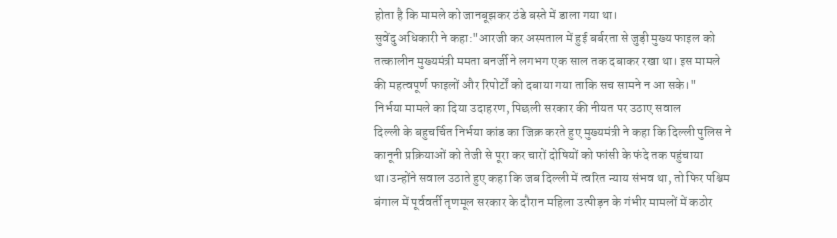होता है कि मामले को जानबूझकर ठंडे बस्ते में डाला गया था।
सुवेंदु अधिकारी ने कहा:"आरजी कर अस्पताल में हुई बर्बरता से जुड़ी मुख्य फाइल को तत्कालीन मुख्यमंत्री ममता बनर्जी ने लगभग एक साल तक दबाकर रखा था। इस मामले की महत्वपूर्ण फाइलों और रिपोर्टों को दबाया गया ताकि सच सामने न आ सके।"
निर्भया मामले का दिया उदाहरण, पिछली सरकार की नीयत पर उठाए सवाल
दिल्ली के बहुचर्चित निर्भया कांड का जिक्र करते हुए मुख्यमंत्री ने कहा कि दिल्ली पुलिस ने कानूनी प्रक्रियाओं को तेजी से पूरा कर चारों दोषियों को फांसी के फंदे तक पहुंचाया था।उन्होंने सवाल उठाते हुए कहा कि जब दिल्ली में त्वरित न्याय संभव था, तो फिर पश्चिम बंगाल में पूर्ववर्ती तृणमूल सरकार के दौरान महिला उत्पीड़न के गंभीर मामलों में कठोर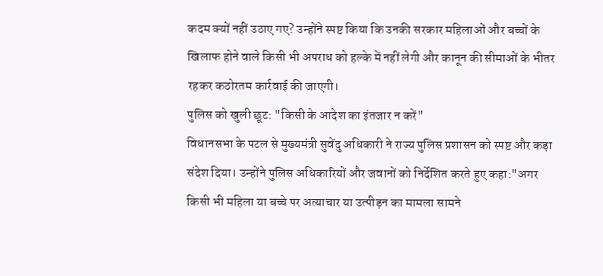कदम क्यों नहीं उठाए गए? उन्होंने स्पष्ट किया कि उनकी सरकार महिलाओं और बच्चों के खिलाफ होने वाले किसी भी अपराध को हल्के में नहीं लेगी और कानून की सीमाओं के भीतर रहकर कठोरतम कार्रवाई की जाएगी।
पुलिस को खुली छूट: "किसी के आदेश का इंतजार न करें"
विधानसभा के पटल से मुख्यमंत्री सुवेंदु अधिकारी ने राज्य पुलिस प्रशासन को स्पष्ट और कड़ा संदेश दिया। उन्होंने पुलिस अधिकारियों और जवानों को निर्देशित करते हुए कहा:"अगर किसी भी महिला या बच्चे पर अत्याचार या उत्पीड़न का मामला सामने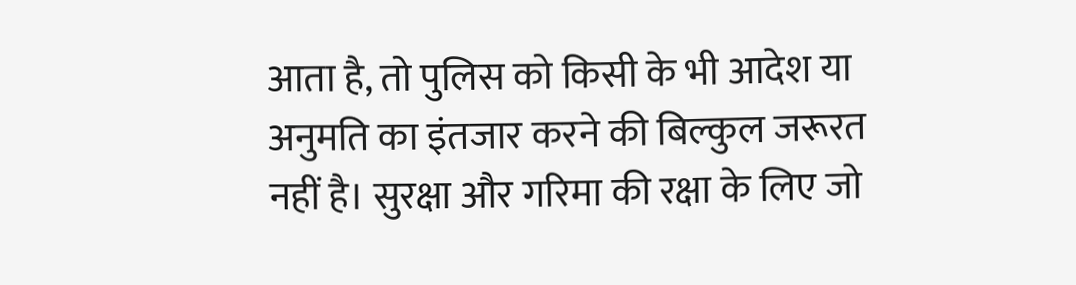आता है, तो पुलिस को किसी के भी आदेश या अनुमति का इंतजार करने की बिल्कुल जरूरत नहीं है। सुरक्षा और गरिमा की रक्षा के लिए जो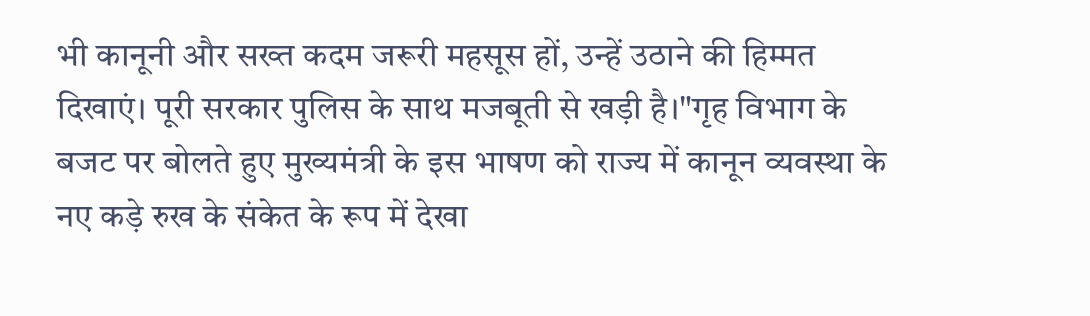भी कानूनी और सख्त कदम जरूरी महसूस हों, उन्हें उठाने की हिम्मत दिखाएं। पूरी सरकार पुलिस के साथ मजबूती से खड़ी है।"गृह विभाग के बजट पर बोलते हुए मुख्यमंत्री के इस भाषण को राज्य में कानून व्यवस्था के नए कड़े रुख के संकेत के रूप में देखा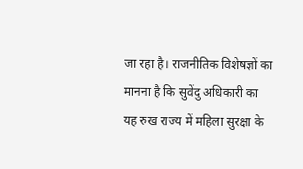जा रहा है। राजनीतिक विशेषज्ञों का मानना है कि सुवेंदु अधिकारी का यह रुख राज्य में महिला सुरक्षा के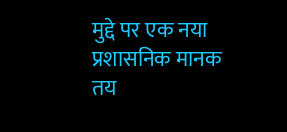मुद्दे पर एक नया प्रशासनिक मानक तय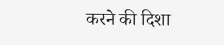करने की दिशा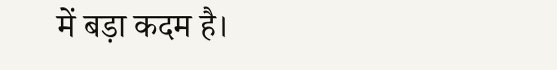में बड़ा कदम है।